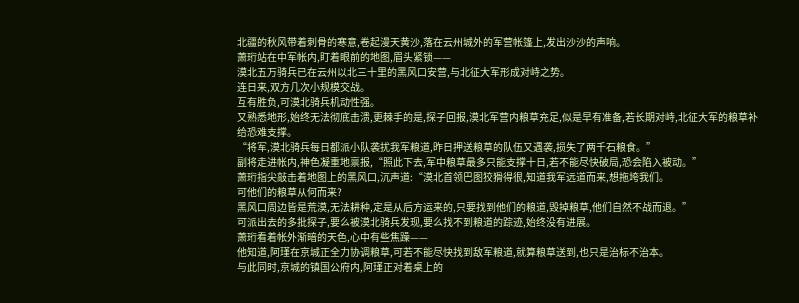北疆的秋风带着刺骨的寒意,卷起漫天黄沙,落在云州城外的军营帐篷上,发出沙沙的声响。
萧珩站在中军帐内,盯着眼前的地图,眉头紧锁——
漠北五万骑兵已在云州以北三十里的黑风口安营,与北征大军形成对峙之势。
连日来,双方几次小规模交战。
互有胜负,可漠北骑兵机动性强。
又熟悉地形,始终无法彻底击溃,更棘手的是,探子回报,漠北军营内粮草充足,似是早有准备,若长期对峙,北征大军的粮草补给恐难支撑。
“将军,漠北骑兵每日都派小队袭扰我军粮道,昨日押送粮草的队伍又遇袭,损失了两千石粮食。”
副将走进帐内,神色凝重地禀报,“照此下去,军中粮草最多只能支撑十日,若不能尽快破局,恐会陷入被动。”
萧珩指尖敲击着地图上的黑风口,沉声道:“漠北首领巴图狡猾得很,知道我军远道而来,想拖垮我们。
可他们的粮草从何而来?
黑风口周边皆是荒漠,无法耕种,定是从后方运来的,只要找到他们的粮道,毁掉粮草,他们自然不战而退。”
可派出去的多批探子,要么被漠北骑兵发现,要么找不到粮道的踪迹,始终没有进展。
萧珩看着帐外渐暗的天色,心中有些焦躁——
他知道,阿瑾在京城正全力协调粮草,可若不能尽快找到敌军粮道,就算粮草送到,也只是治标不治本。
与此同时,京城的镇国公府内,阿瑾正对着桌上的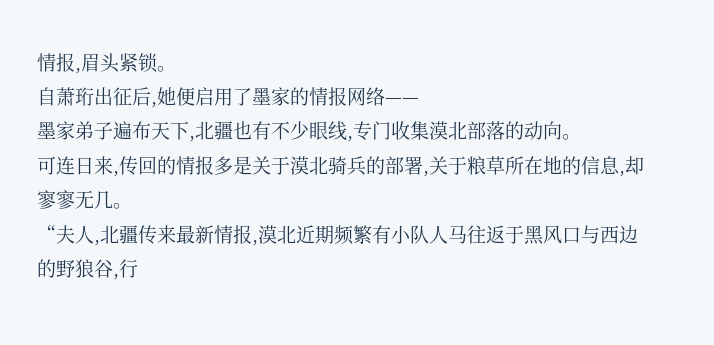情报,眉头紧锁。
自萧珩出征后,她便启用了墨家的情报网络——
墨家弟子遍布天下,北疆也有不少眼线,专门收集漠北部落的动向。
可连日来,传回的情报多是关于漠北骑兵的部署,关于粮草所在地的信息,却寥寥无几。
“夫人,北疆传来最新情报,漠北近期频繁有小队人马往返于黑风口与西边的野狼谷,行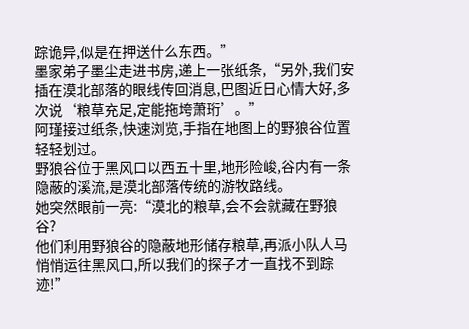踪诡异,似是在押送什么东西。”
墨家弟子墨尘走进书房,递上一张纸条,“另外,我们安插在漠北部落的眼线传回消息,巴图近日心情大好,多次说‘粮草充足,定能拖垮萧珩’。”
阿瑾接过纸条,快速浏览,手指在地图上的野狼谷位置轻轻划过。
野狼谷位于黑风口以西五十里,地形险峻,谷内有一条隐蔽的溪流,是漠北部落传统的游牧路线。
她突然眼前一亮:“漠北的粮草,会不会就藏在野狼谷?
他们利用野狼谷的隐蔽地形储存粮草,再派小队人马悄悄运往黑风口,所以我们的探子才一直找不到踪迹!”